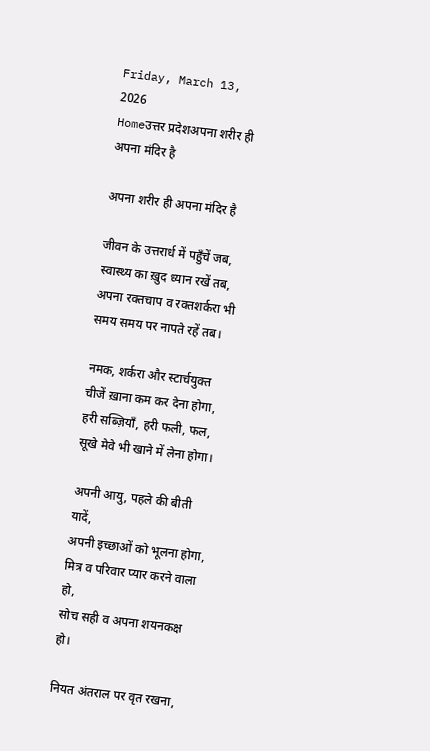Friday, March 13, 2026
Homeउत्तर प्रदेशअपना शरीर ही अपना मंदिर है

अपना शरीर ही अपना मंदिर है

जीवन के उत्तरार्ध में पहुँचें जब,
स्वास्थ्य का ख़ुद ध्यान रखें तब,
अपना रक्तचाप व रक्तशर्करा भी
समय समय पर नापते रहें तब।

नमक, शर्करा और स्टार्चयुक्त
चीजें ख़ाना कम कर देना होगा,
हरी सब्ज़ियाँ, हरी फली, फल,
सूखे मेवे भी खाने में लेना होगा।

अपनी आयु, पहले की बीती यादें,
अपनी इच्छाओं को भूलना होगा,
मित्र व परिवार प्यार करने वाला हो,
सोच सही व अपना शयनकक्ष हो।

नियत अंतराल पर वृत रखना,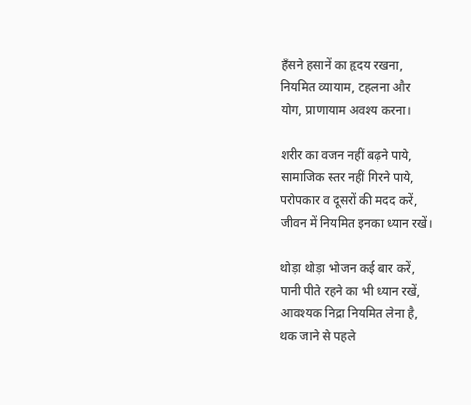हँसने हसानें का हृदय रखना,
नियमित व्यायाम, टहलना और
योग, प्राणायाम अवश्य करना।

शरीर का वजन नहीं बढ़ने पाये,
सामाजिक स्तर नहीं गिरने पाये,
परोपकार व दूसरों की मदद करें,
जीवन में नियमित इनका ध्यान रखें।

थोड़ा थोड़ा भोजन कई बार करें,
पानी पीते रहने का भी ध्यान रखें,
आवश्यक निद्रा नियमित लेना है,
थक जाने से पहले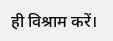ही विश्राम करें।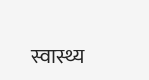स्वास्थ्य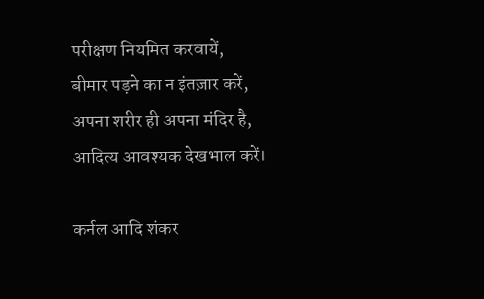परीक्षण नियमित करवायें,
बीमार पड़ने का न इंतज़ार करें,
अपना शरीर ही अपना मंदिर है,
आदित्य आवश्यक देखभाल करें।

कर्नल आदि शंकर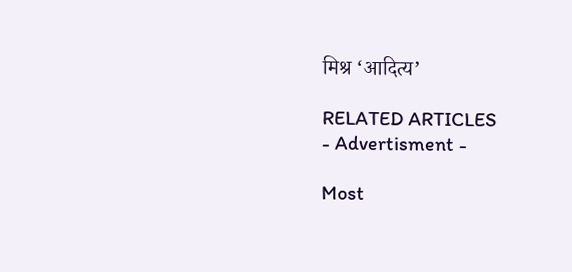मिश्र ‘आदित्य’

RELATED ARTICLES
- Advertisment -

Most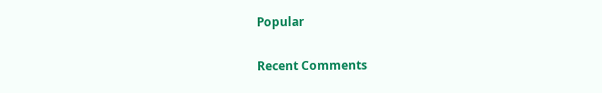Popular

Recent Comments